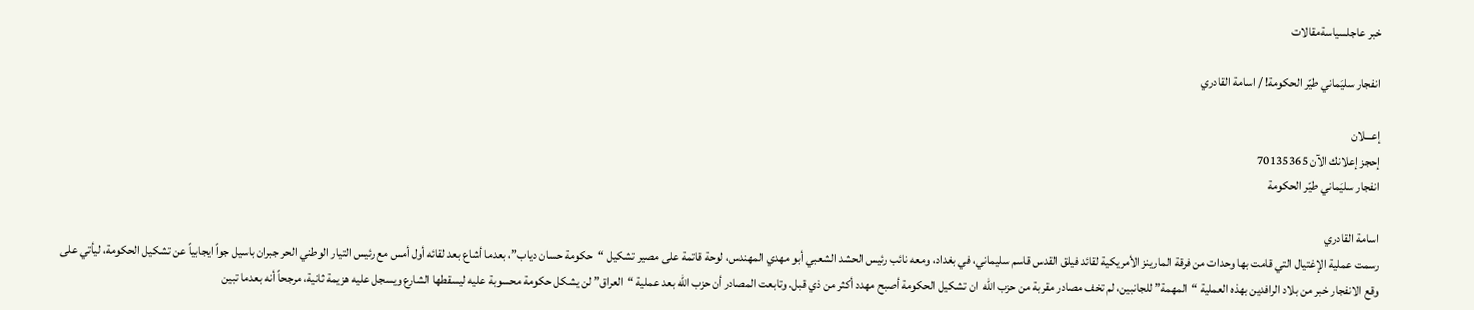خبر عاجلسياسةمقالات

انفجار سليَماني طيّر الحكومة! / اسامة القادري

إعـــلان
إحجز إعلانك الآن 70135365
انفجار سليَماني طيّر الحكومة

اسامة القادري
رسمت عملية الإغتيال التي قامت بها وحدات من فرقة المارينز الأمريكية لقائد فيلق القدس قاسم سليماني، في بغداد، ومعه نائب رئيس الحشد الشعبي أبو مهدي المهندس، لوحة قاتمة على مصير تشكيل “حكومة حسان دياب”، بعدما أشاع بعد لقائه أول أمس مع رئيس التيار الوطني الحر جبران باسيل جواً ايجابياً عن تشكيل الحكومة، ليأتي على وقع الانفجار خبر من بلاد الرافدين بهذه العملية “المهمة” للجانبين، لم تخف مصادر مقربة من حزب الله  ان تشكيل الحكومة أصبح مهدد أكثر من ذي قبل. وتابعت المصادر أن حزب الله بعد عملية “العراق” لن يشكل حكومة محسوبة عليه ليسقطها الشارع ويسجل عليه هزيمة ثانية، مرجحاً أنه بعدما تبين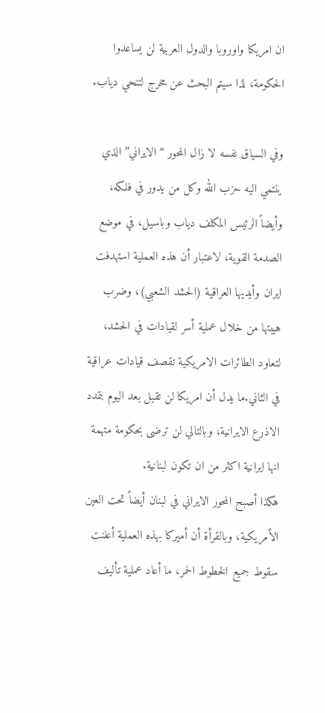ان امريكا واوروبا والدول العربية لن يساعدوا الحكومة، لذا سيتم البحث عن مخرج لتنحي دياب.

وفي السياق نفسه لا زال المحور “الايراني” الذي ينتمي اليه حزب الله وكل من يدور في فلكه، وأيضاً الرئيس المكلف دياب وباسيل، في موضع الصدمة القوية، لاعتبار أن هذه العملية استهدفت ايران وأيديها العراقية (الحشد الشعبي)، وضرب هيبتها من خلال عملية أسر لقيادات في الحشد،  لتعاود الطائرات الامريكية تقصف قيادات عراقية في الثاني.ما يدل أن امريكا لن تقبل بعد اليوم بتمدد الاذرع الايرانية، وبالتالي لن ترضى بحكومة متهمة انها ايرانية اكثر من ان تكون لبنانية.
هكذا أصبح المحور الايراني في لبنان أيضاً تحت العين الأمريكية، وبالقرأة أن أميركا بهذه العملية أعلنت سقوط جميع الخطوط الحمر، ما أعاد عملية تأليف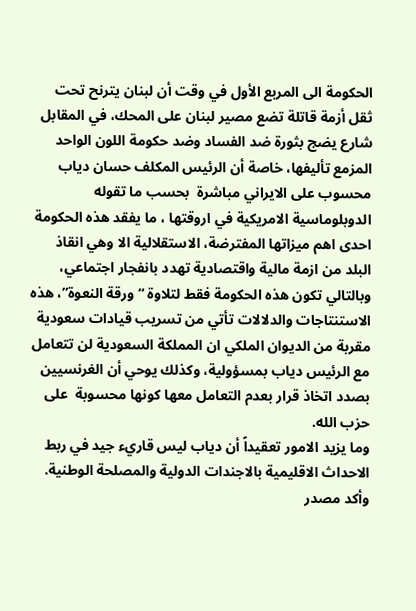الحكومة الى المربع الأول في وقت أن لبنان يترنح تحت ثقل أزمة قاتلة تضع مصير لبنان على المحك، في المقابل شارع يضج بثورة ضد الفساد وضد حكومة اللون الواحد المزمع تأليفها، خاصة أن الرئيس المكلف حسان دياب محسوب على الايراني مباشرة  بحسب ما تقوله الدوبلوماسية الامريكية في اروقتها ، ما يفقد هذه الحكومة احدى اهم ميزاتها المفترضة، الاستقلالية الا وهي انقاذ البلد من ازمة مالية واقتصادية تهدد بانفجار اجتماعي، وبالتالي تكون هذه الحكومة فقط لتلاوة “ورقة النعوة”، هذه الاستنتاجات والدلالات تأتي من تسريب قيادات سعودية مقربة من الديوان الملكي ان المملكة السعودية لن تتعامل مع الرئيس دياب بمسؤولية، وكذلك يوحي أن الغرنسيين بصدد اتخاذ قرار بعدم التعامل معها كونها محسوبة  على حزب الله.
وما يزيد الامور تعقيداً أن دياب ليس قاريء جيد في ربط الاحداث الاقليمية بالاجندات الدولية والمصلحة الوطنية.
وأكد مصدر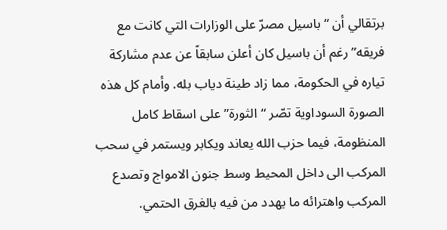برتقالي أن “باسيل مصرّ على الوزارات التي كانت مع فريقه” رغم أن باسيل كان أعلن سابقاً عن عدم مشاركة تياره في الحكومة، مما زاد طينة دياب بله. وأمام كل هذه الصورة السوداوية تصّر “الثورة” على اسقاط كامل المنظومة، فيما حزب الله يعاند ويكابر ويستمر في سحب المركب الى داخل المحيط وسط جنون الامواج وتصدع المركب واهترائه ما يهدد من فيه بالغرق الحتمي.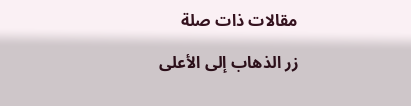مقالات ذات صلة

زر الذهاب إلى الأعلى